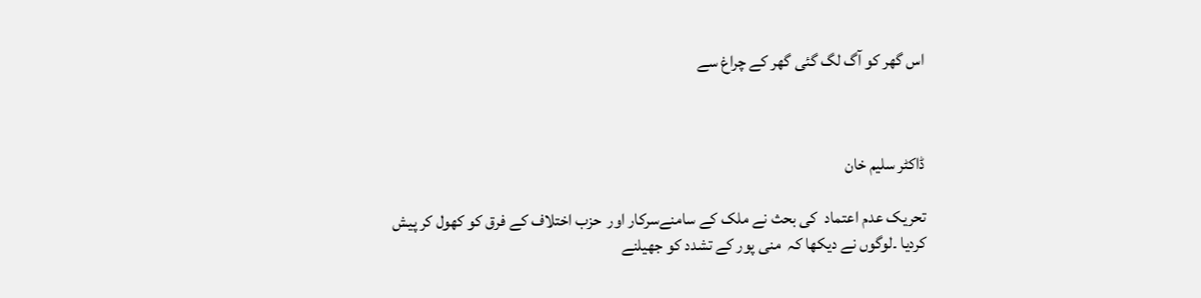اس گھر کو آگ لگ گئی گھر کے چراغ سے



ڈاکٹر سلیم خان

تحریک عدم اعتماد  کی بحث نے ملک کے سامنےسرکار اور  حزب اختلاف کے فرق کو کھول کر پیش کردیا ۔لوگوں نے دیکھا کہ  منی پور کے تشدد کو جھیلنے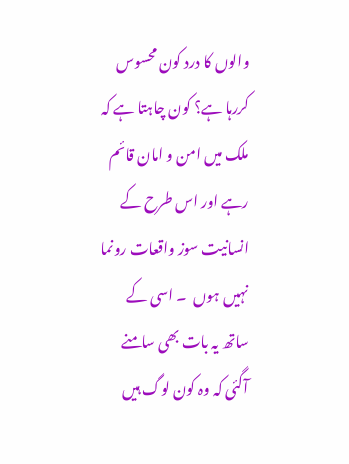والوں کا درد کون محسوس کررہا ہے؟ کون چاہتا ہے کہ ملک میں امن و امان قائم رہے اور اس طرح کے انسانیت سوز واقعات رونما نہیں ہوں  ۔ اسی کے ساتھ یہ بات بھی سامنے آگئی کہ وہ کون لوگ ہیں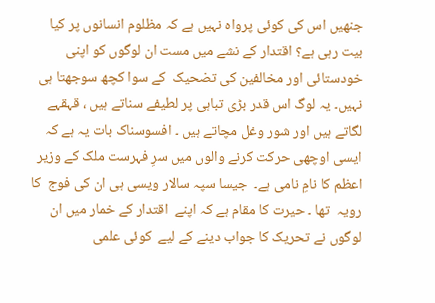جنھیں اس کی کوئی پرواہ نہیں ہے کہ مظلوم انسانوں پر کیا بیت رہی ہے؟ اقتدار کے نشے میں مست ان لوگوں کو اپنی خودستائی اور مخالفین کی تضحیک  کے سوا کچھ سوجھتا ہی نہیں۔ یہ لوگ اس قدر بڑی تباہی پر لطیفے سناتے ہیں ، قہقہے لگاتے ہیں اور شور وغل مچاتے ہیں ۔ افسوسناک بات یہ ہے کہ ایسی اوچھی حرکت کرنے والوں میں سرِ فہرست ملک کے وزیر اعظم کا نامِ نامی ہے۔  جیسا سپہ سالار ویسی ہی ان کی فوج  کا رویہ  تھا ۔ حیرت کا مقام ہے کہ اپنے  اقتدار کے خمار میں ان لوگوں نے تحریک کا جواب دینے کے لیے  کوئی علمی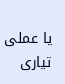یا عملی تیاری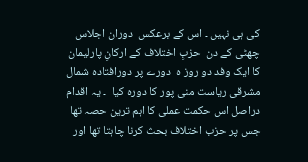کی ہی نہیں ۔ اس کے برعکس  دوران اجلاس چھٹی کے دن  حزبِ اختلاف کے ارکانِ پارلیمان کا ایک وفد دو روز ہ  دورے پر دورافتادہ شمال مشرقی ریاست منی پور کا دورہ کیا  ۔ یہ اقدام دراصل اس حکمت عملی کا اہم ترین حصہ تھا جس پر حزب اختلاف بحث کرنا چاہتا تھا اور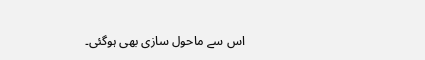اس سے ماحول سازی بھی ہوگئی۔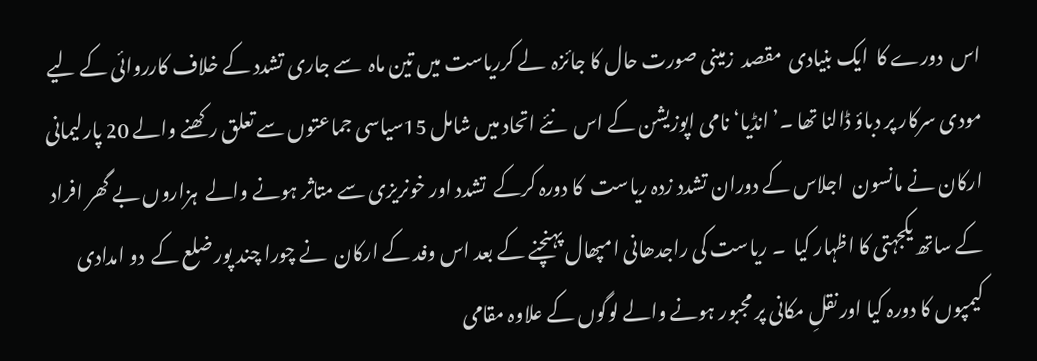اس  دورے کا  ایک بنیادی  مقصد  زمینی صورت حال کا جائزہ  لے کرریاست میں تین ماہ  سے جاری تشدد کے خلاف کارروائی کے لیے مودی سرکار پر دباؤ ڈالنا تھا ۔’انڈیا‘ نامی اپوزیشن کے اس  نئے اتحاد میں شامل 15سیاسی جماعتوں سے تعلق رکھنے والے 20 پارلیمانی ارکان نے مانسون  اجلاس کے دوران تشدد زدہ ریاست  کا دورہ کرکے  تشدد اور خونریزی سے متاثر ہونے والے  ہزاروں بے گھر افراد کے ساتھ یکجہتی کا اظہار کیا  ۔ ریاست کی راجدھانی امپھال پہنچنے کے بعد اس وفد کے ارکان  نے چورا چند پور ضلع کے  دو امدادی کیمپوں کا دورہ کیا اور نقلِ مکانی پر مجبور ہونے والے لوگوں کے علاوہ مقامی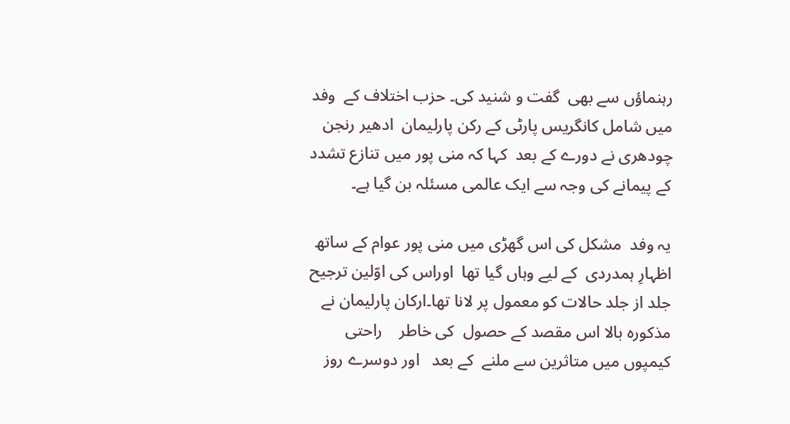رہنماؤں سے بھی  گفت و شنید کی۔ حزب اختلاف کے  وفد میں شامل کانگریس پارٹی کے رکن پارلیمان  ادھیر رنجن چودھری نے دورے کے بعد  کہا کہ منی پور میں تنازع تشدد کے پیمانے کی وجہ سے ایک عالمی مسئلہ بن گیا ہے۔

یہ وفد  مشکل کی اس گھڑی میں منی پور عوام کے ساتھ اظہارِ ہمدردی  کے لیے وہاں گیا تھا  اوراس کی اوّلین ترجیح جلد از جلد حالات کو معمول پر لانا تھا۔ارکان پارلیمان نے مذکورہ بالا اس مقصد کے حصول  کی خاطر    راحتی  کیمپوں میں متاثرین سے ملنے  کے بعد   اور دوسرے روز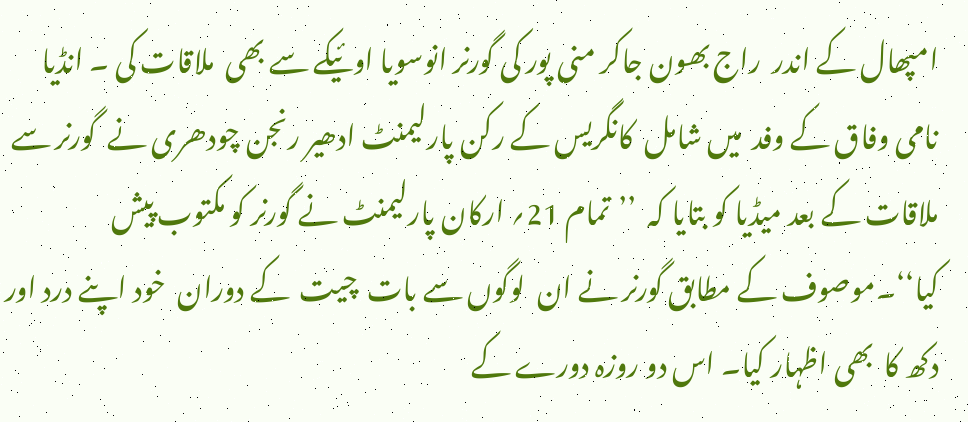امپھال کے اندر  راج بھون جاکر منی پور کی گورنر انوسویا اوئیکے سے بھی  ملاقات کی ۔ انڈیا نامی وفاق کے وفد  میں شامل  کانگریس کے رکن پارلیمنٹ ادھیر رنجن چودھری نے  گورنر سے ملاقات کے بعد میڈیا کو بتایا کہ  ’’تمام 21؍ ارکان پارلیمنٹ نے گورنر کو مکتوب پیش کیا‘‘۔موصوف کے مطابق گورنر نے ان  لوگوں سے بات  چیت  کے دوران  خود اپنے درد اور دکھ کا  بھی اظہار کیا۔ اس دو روزہ دورے کے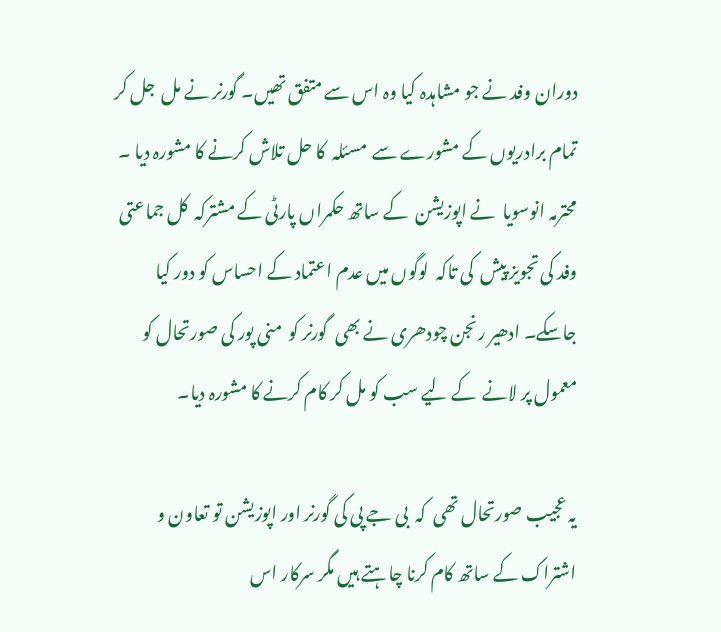دوران وفد نے جو مشاہدہ کیا وہ اس سے متفق تھیں۔ گورنر نے مل  جل کر تمام برادریوں کے مشورے سے  مسئلہ  کا حل تلاش کرنے کا مشورہ دیا ۔ محترمہ انوسویا  نے اپوزیشن  کے ساتھ حکمراں پارٹی کے مشترکہ  کل جماعتی وفد کی تجویز پیش  کی تاکہ  لوگوں میں عدم اعتماد کے احساس کو دور کیا جاسکے۔ ادھیر رنجن چودھری نے بھی  گورنر کو  منی پور کی صورتحال کو معمول پر لانے  کے لیے سب کو مل کر کام کرنے کا مشورہ دیا۔

یہ عجیب صورتحال تھی  کہ  بی جے پی کی گورنر اور اپوزیشن تو تعاون و اشتراک کے ساتھ کام کرنا چاہتے ہیں مگر سرکار اس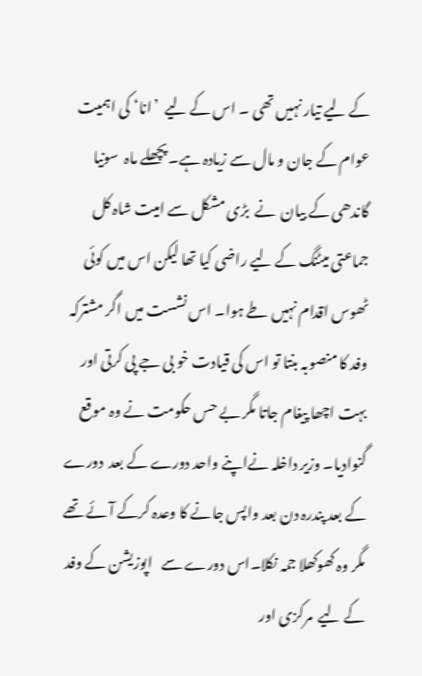کے لیے تیار نہیں تھی ۔ اس کے لیے  ’انا‘ کی اہمیت عوام کے جان و مال سے زیادہ ہے۔ پچھلے ماہ  سونیا گاندھی کے بیان  نے  بڑی مشکل سے امیت شاہ کل جماعتی میٹنگ کے لیے راضی کیا تھا لیکن اس میں کوئی ٹھوس اقدام نہیں طے ہوا۔ اس نشست میں اگر مشترکہ وفد کا منصوبہ بنتا تو اس کی قیادت خو بی جے پی کرتی اور بہت اچھا پیغام جاتا مگر بے حس حکومت نے وہ موقع گنوادیا۔ وزیر داخلہ نےاپنے واحد دورے کے بعد  دورے کے بعد پندرہ دن بعد واپس جانے کا وعدہ کرکے آئے تھے مگر وہ کھوکھلا جمہ نکلا۔اس دورے سے   اپوزیشن کے وفد کے لیے  مرکزی اور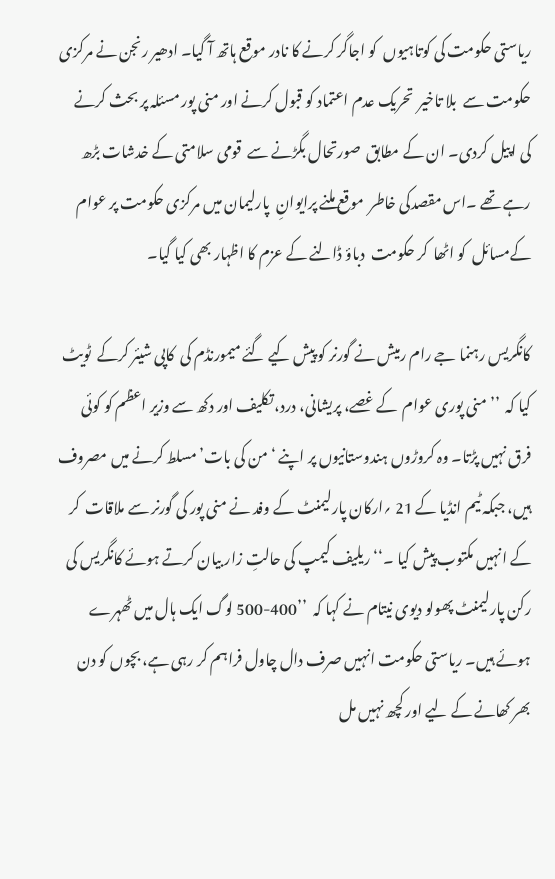ریاستی حکومت کی کوتاہیوں  کو اجاگر کرنے کا نادر موقع ہاتھ آ گیا۔ ادھیر رنجن نے مرکزی حکومت سے  بلا تاخیر  تحریک عدم اعتماد کو قبول کرنے اور منی پور مسئلہ پر بحث کرنے کی اپیل کردی۔ ان کے مطابق  صورتحال بگڑنے سے  قومی سلامتی کے خدشات بڑھ رہے تھے ۔اس مقصدکی خاطر  موقع ملنے پرایوانِ  پارلیمان میں مرکزی حکومت پر عوام کےمسائل  کو اٹھا  کر حکومت  دباؤ ڈالنے کے عزم کا اظہار بھی کیا گیا۔

کانگریس رہنما جے رام رمیش نے گورنر کو پیش کیے گئے میمورنڈم کی  کاپی شیئر کرکے  ٹویٹ کیا کہ  ’’منی پوری عوام  کے غصے، پریشانی، درد، تکلیف اور دکھ سے وزیر اعظم کو کوئی فرق نہیں پڑتا۔ وہ کروڑوں ہندوستانیوں پر اپنے ‘من کی بات’ مسلط کرنے میں مصروف ہیں، جبکہ ٹیم انڈیا کے 21 ؍ارکان پارلیمنٹ کے وفد نے منی پور کی گورنر سے ملاقات  کر کے انہیں مکتوب پیش کیا ۔‘‘ ریلیف کیمپ کی حالتِ زار بیان کرتے ہوئے کانگریس کی رکن پارلیمنٹ پھولو دیوی نیتام نے کہا کہ  ’’400-500 لوگ ایک ہال میں ٹھہرے ہوئے ہیں۔ ریاستی حکومت انہیں صرف دال چاول فراہم کر رہی ہے، بچوں کو دن بھر کھانے کے لیے اور کچھ نہیں مل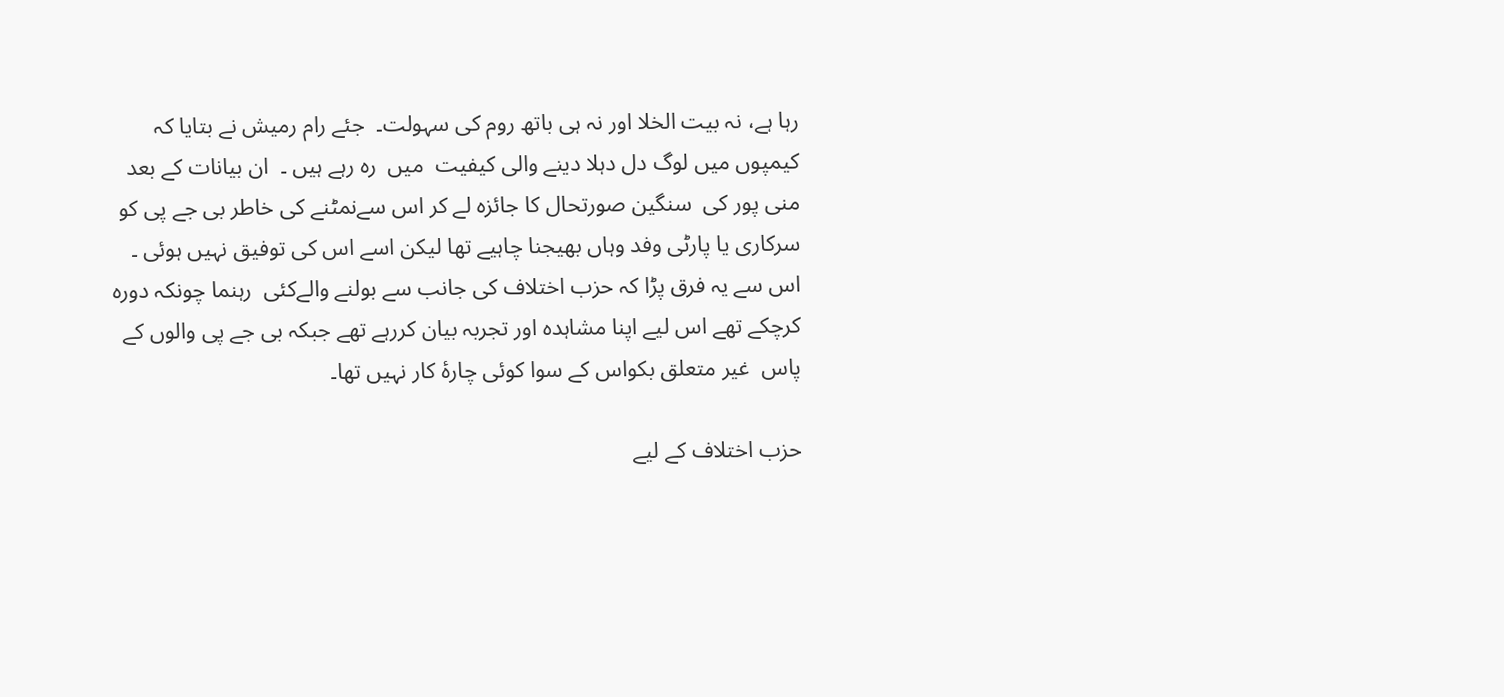رہا ہے، نہ بیت الخلا اور نہ ہی باتھ روم کی سہولت۔  جئے رام رمیش نے بتایا کہ کیمپوں میں لوگ دل دہلا دینے والی کیفیت  میں  رہ رہے ہیں ۔  ان بیانات کے بعد منی پور کی  سنگین صورتحال کا جائزہ لے کر اس سےنمٹنے کی خاطر بی جے پی کو سرکاری یا پارٹی وفد وہاں بھیجنا چاہیے تھا لیکن اسے اس کی توفیق نہیں ہوئی ۔  اس سے یہ فرق پڑا کہ حزب اختلاف کی جانب سے بولنے والےکئی  رہنما چونکہ دورہ کرچکے تھے اس لیے اپنا مشاہدہ اور تجربہ بیان کررہے تھے جبکہ بی جے پی والوں کے پاس  غیر متعلق بکواس کے سوا کوئی چارۂ کار نہیں تھا۔

حزب اختلاف کے لیے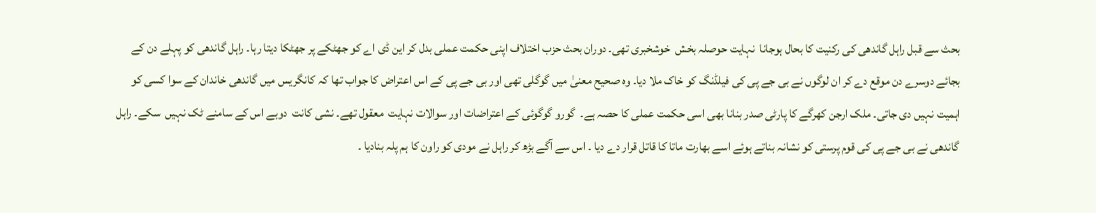بحث سے قبل راہل گاندھی کی رکنیت کا بحال ہوجانا  نہایت حوصلہ بخش  خوشخبری تھی۔ دوران بحث حزب اختلاف اپنی حکمت عملی بدل کر این ڈی اے کو جھٹکے پر جھٹکا دیتا رہا۔ راہل گاندھی کو پہلے دن کے بجائے دوسرے دن موقع دے کر ان لوگوں نے بی جے پی کی فیلڈنگ کو خاک ملا دیا۔ وہ صحیح معنیٰ میں گوگلی تھی اور بی جے پی کے اس اعتراض کا جواب تھا کہ کانگریس میں گاندھی خاندان کے سوا کسی کو اہمیت نہیں دی جاتی۔ ملک ارجن کھرگے کا پارٹی صدر بنانا بھی اسی حکمت عملی کا حصہ ہے۔  گورو گوگوئی کے اعتراضات اور سوالات نہایت  معقول تھے۔ نشی کانت  دوبے اس کے سامنے ٹک نہیں  سکے۔ راہل گاندھی نے بی جے پی کی قوم پرستی کو نشانہ بناتے ہوئے اسے بھارت ماتا کا قاتل قرار دے دیا ۔ اس سے آگے بڑھ کر راہل نے مودی کو راون کا ہم پلہ بنادیا ۔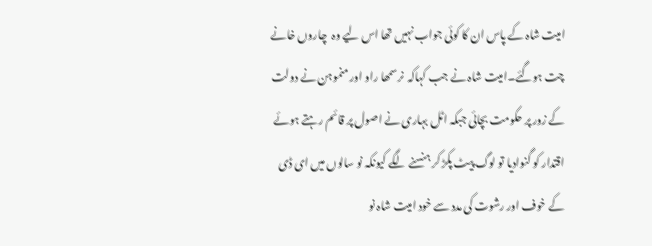امیت شاہ کے پاس ان کا کوئی جواب نہیں تھا اس لیے وہ  چاروں خانے چت ہوگئے۔امیت شاہ نے جب کہاکہ  نرسمھا راو اور منموہن نے دولت کے زور پر حکومت بچائی جبکہ اٹل بہاری نے اصول پر قائم رہتے ہوئے اقتدار کو گنوادیا تو لوگ پیٹ پکڑ کر ہنسنے لگے کیونکہ نو سالوں میں ای ڈی کے خوف اور رشوت کی مدد سے خود امیت شاہ نو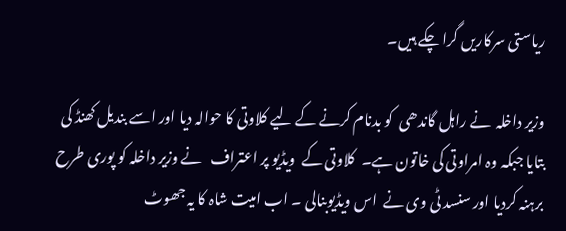ریاستی سرکاریں گرا چکے ہیں۔

وزیر داخلہ  نے راہل گاندھی  کو بدنام کرنے کے لیے کلاوتی کا حوالہ دیا اور اسے بندیل کھنڈ کی بتایا جبکہ وہ امراوتی کی خاتون ہے۔  کلاوتی کے  ویڈیو پر اعتراف   نے وزیر داخلہ کو پوری طرح برہنہ کردیا اور سنسد ٹی وی نے  اس ویڈیوبنالی ۔ اب امیت شاہ کا یہ جھوٹ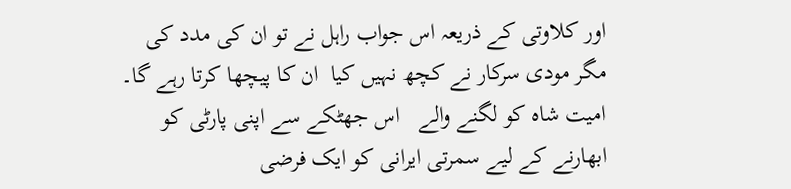اور کلاوتی کے ذریعہ اس جواب راہل نے تو ان کی مدد کی مگر مودی سرکار نے کچھ نہیں کیا  ان کا پیچھا کرتا رہے گا۔    امیت شاہ کو لگنے والے   اس جھٹکے سے اپنی پارٹی کو ابھارنے کے لیے سمرتی ایرانی کو ایک فرضی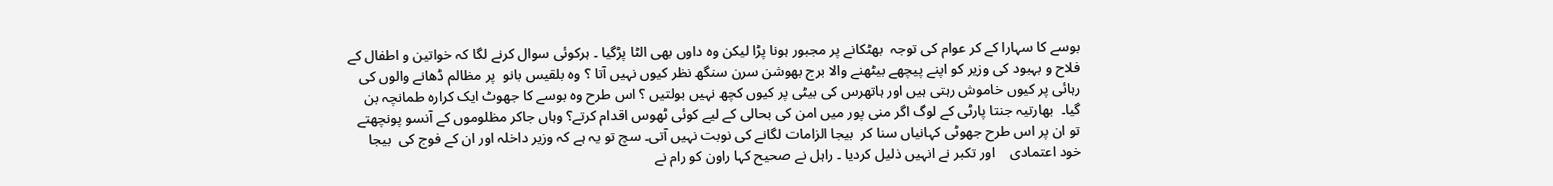بوسے کا سہارا کے کر عوام کی توجہ  بھٹکانے پر مجبور ہونا پڑا لیکن وہ داوں بھی الٹا پڑگیا ۔ ہرکوئی سوال کرنے لگا کہ خواتین و اطفال کے فلاح و بہبود کی وزیر کو اپنے پیچھے بیٹھنے والا برج بھوشن سرن سنگھ نظر کیوں نہیں آتا ؟ وہ بلقیس بانو  پر مظالم ڈھانے والوں کی رہائی پر کیوں خاموش رہتی ہیں اور ہاتھرس کی بیٹی پر کیوں کچھ نہیں بولتیں ؟ اس طرح وہ بوسے کا جھوٹ ایک کرارہ طمانچہ بن گیا۔  بھارتیہ جنتا پارٹی کے لوگ اگر منی پور میں امن کی بحالی کے لیے کوئی ٹھوس اقدام کرتے؟ وہاں جاکر مظلوموں کے آنسو پونچھتے  تو ان پر اس طرح جھوٹی کہانیاں سنا کر  بیجا الزامات لگانے کی نوبت نہیں آتی۔ سچ تو یہ ہے کہ وزیر داخلہ اور ان کے فوج کی  بیجا خود اعتمادی    اور تکبر نے انہیں ذلیل کردیا ۔ راہل نے صحیح کہا راون کو رام نے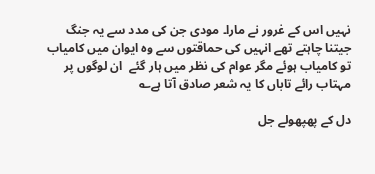نہیں اس کے غرور نے مارا۔ مودی جن کی مدد سے یہ جنگ جیتنا چاہتے تھے انہیں کی حماقتوں سے وہ ایوان میں کامیاب تو کامیاب ہوئے مگر عوام کی نظر میں ہار گئے  ان لوگوں پر مہتاب رائے تاباں کا یہ شعر صادق آتا ہے؎

دل کے پھپھولے جل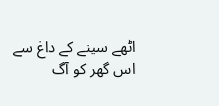اٹھے سینے کے داغ سے                    اس گھر کو آگ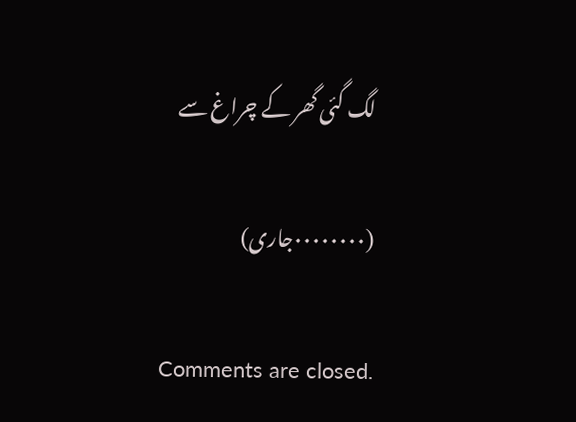لگ گئی گھر کے چراغ سے

(۰۰۰۰۰۰۰۰جاری)

Comments are closed.